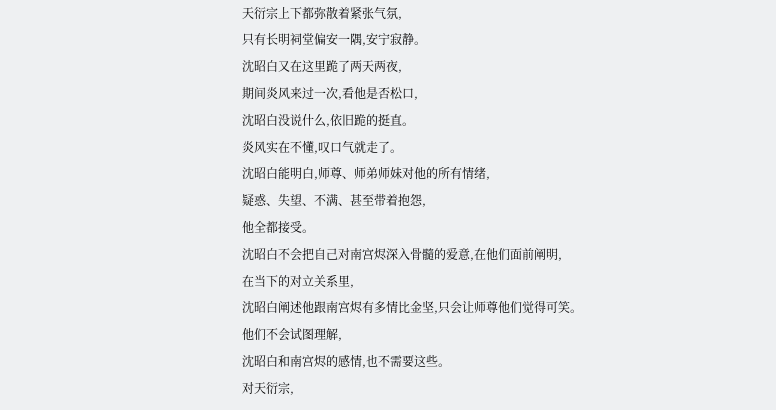天衍宗上下都弥散着紧张气氛,
只有长明祠堂偏安一隅,安宁寂静。
沈昭白又在这里跪了两天两夜,
期间炎风来过一次,看他是否松口,
沈昭白没说什么,依旧跪的挺直。
炎风实在不懂,叹口气就走了。
沈昭白能明白,师尊、师弟师妹对他的所有情绪,
疑惑、失望、不满、甚至带着抱怨,
他全都接受。
沈昭白不会把自己对南宫烬深入骨髓的爱意,在他们面前阐明,
在当下的对立关系里,
沈昭白阐述他跟南宫烬有多情比金坚,只会让师尊他们觉得可笑。
他们不会试图理解,
沈昭白和南宫烬的感情,也不需要这些。
对天衍宗,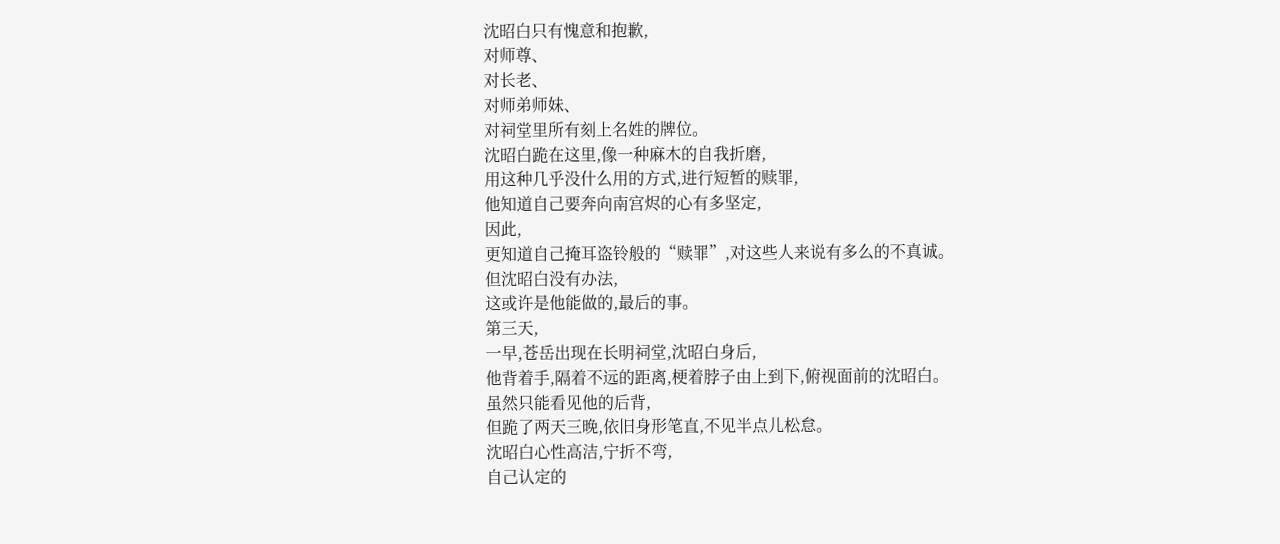沈昭白只有愧意和抱歉,
对师尊、
对长老、
对师弟师妹、
对祠堂里所有刻上名姓的牌位。
沈昭白跪在这里,像一种麻木的自我折磨,
用这种几乎没什么用的方式,进行短暂的赎罪,
他知道自己要奔向南宫烬的心有多坚定,
因此,
更知道自己掩耳盗铃般的“赎罪”,对这些人来说有多么的不真诚。
但沈昭白没有办法,
这或许是他能做的,最后的事。
第三天,
一早,苍岳出现在长明祠堂,沈昭白身后,
他背着手,隔着不远的距离,梗着脖子由上到下,俯视面前的沈昭白。
虽然只能看见他的后背,
但跪了两天三晚,依旧身形笔直,不见半点儿松怠。
沈昭白心性高洁,宁折不弯,
自己认定的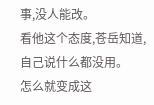事,没人能改。
看他这个态度,苍岳知道,自己说什么都没用。
怎么就变成这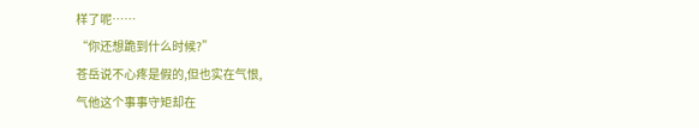样了呢……
“你还想跪到什么时候?”
苍岳说不心疼是假的,但也实在气恨,
气他这个事事守矩却在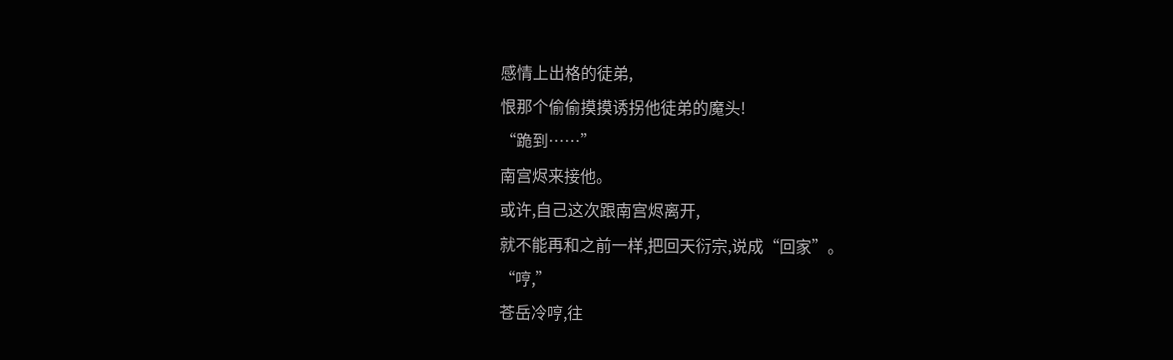感情上出格的徒弟,
恨那个偷偷摸摸诱拐他徒弟的魔头!
“跪到……”
南宫烬来接他。
或许,自己这次跟南宫烬离开,
就不能再和之前一样,把回天衍宗,说成“回家”。
“哼,”
苍岳冷哼,往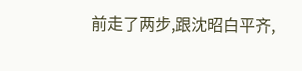前走了两步,跟沈昭白平齐,